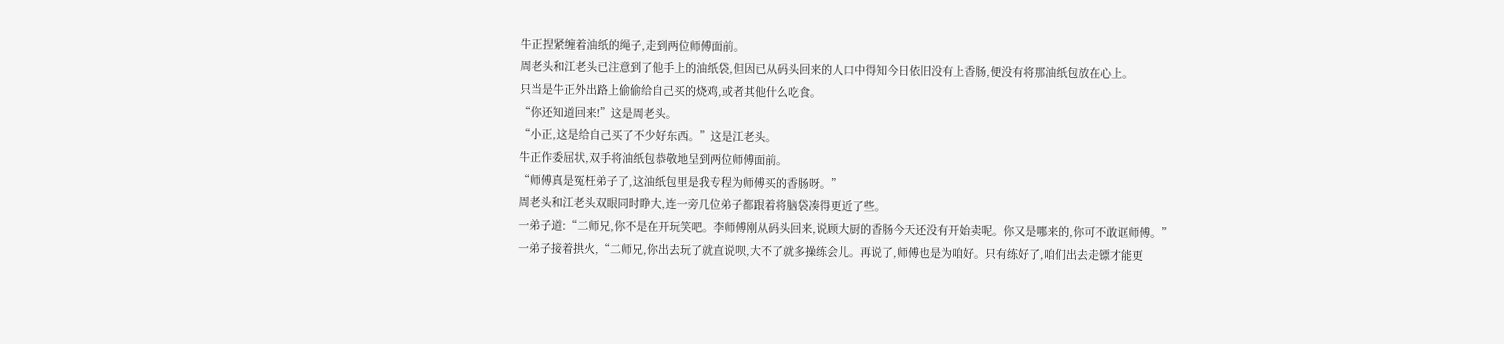牛正捏紧缠着油纸的绳子,走到两位师傅面前。
周老头和江老头已注意到了他手上的油纸袋,但因已从码头回来的人口中得知今日依旧没有上香肠,便没有将那油纸包放在心上。
只当是牛正外出路上偷偷给自己买的烧鸡,或者其他什么吃食。
“你还知道回来!”这是周老头。
“小正,这是给自己买了不少好东西。”这是江老头。
牛正作委屈状,双手将油纸包恭敬地呈到两位师傅面前。
“师傅真是冤枉弟子了,这油纸包里是我专程为师傅买的香肠呀。”
周老头和江老头双眼同时睁大,连一旁几位弟子都跟着将脑袋凑得更近了些。
一弟子道:“二师兄,你不是在开玩笑吧。李师傅刚从码头回来,说顾大厨的香肠今天还没有开始卖呢。你又是哪来的,你可不敢诓师傅。”
一弟子接着拱火,“二师兄,你出去玩了就直说呗,大不了就多操练会儿。再说了,师傅也是为咱好。只有练好了,咱们出去走镖才能更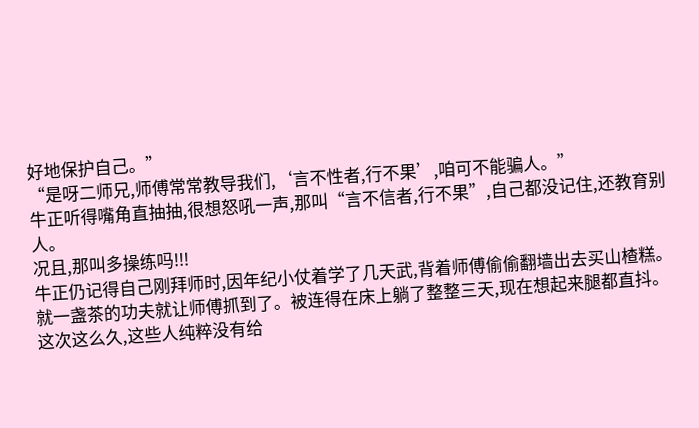好地保护自己。”
“是呀二师兄,师傅常常教导我们,‘言不性者,行不果’,咱可不能骗人。”
牛正听得嘴角直抽抽,很想怒吼一声,那叫“言不信者,行不果”,自己都没记住,还教育别人。
况且,那叫多操练吗!!!
牛正仍记得自己刚拜师时,因年纪小仗着学了几天武,背着师傅偷偷翻墙出去买山楂糕。就一盏茶的功夫就让师傅抓到了。被连得在床上躺了整整三天,现在想起来腿都直抖。
这次这么久,这些人纯粹没有给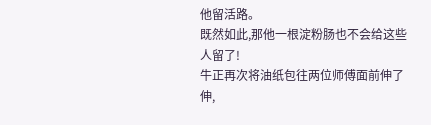他留活路。
既然如此,那他一根淀粉肠也不会给这些人留了!
牛正再次将油纸包往两位师傅面前伸了伸,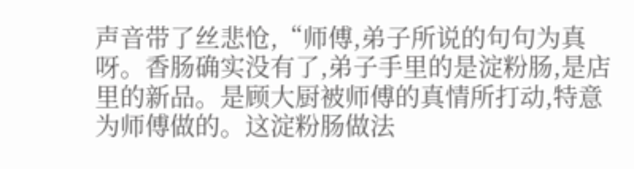声音带了丝悲怆,“师傅,弟子所说的句句为真呀。香肠确实没有了,弟子手里的是淀粉肠,是店里的新品。是顾大厨被师傅的真情所打动,特意为师傅做的。这淀粉肠做法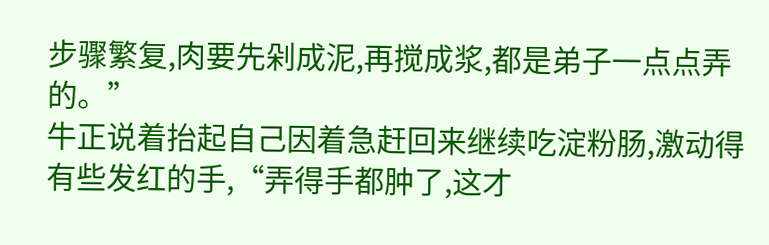步骤繁复,肉要先剁成泥,再搅成浆,都是弟子一点点弄的。”
牛正说着抬起自己因着急赶回来继续吃淀粉肠,激动得有些发红的手,“弄得手都肿了,这才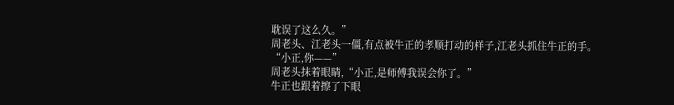耽误了这么久。”
周老头、江老头一僵,有点被牛正的孝顺打动的样子,江老头抓住牛正的手。
“小正,你——”
周老头抹着眼睛,“小正,是师傅我误会你了。”
牛正也跟着擦了下眼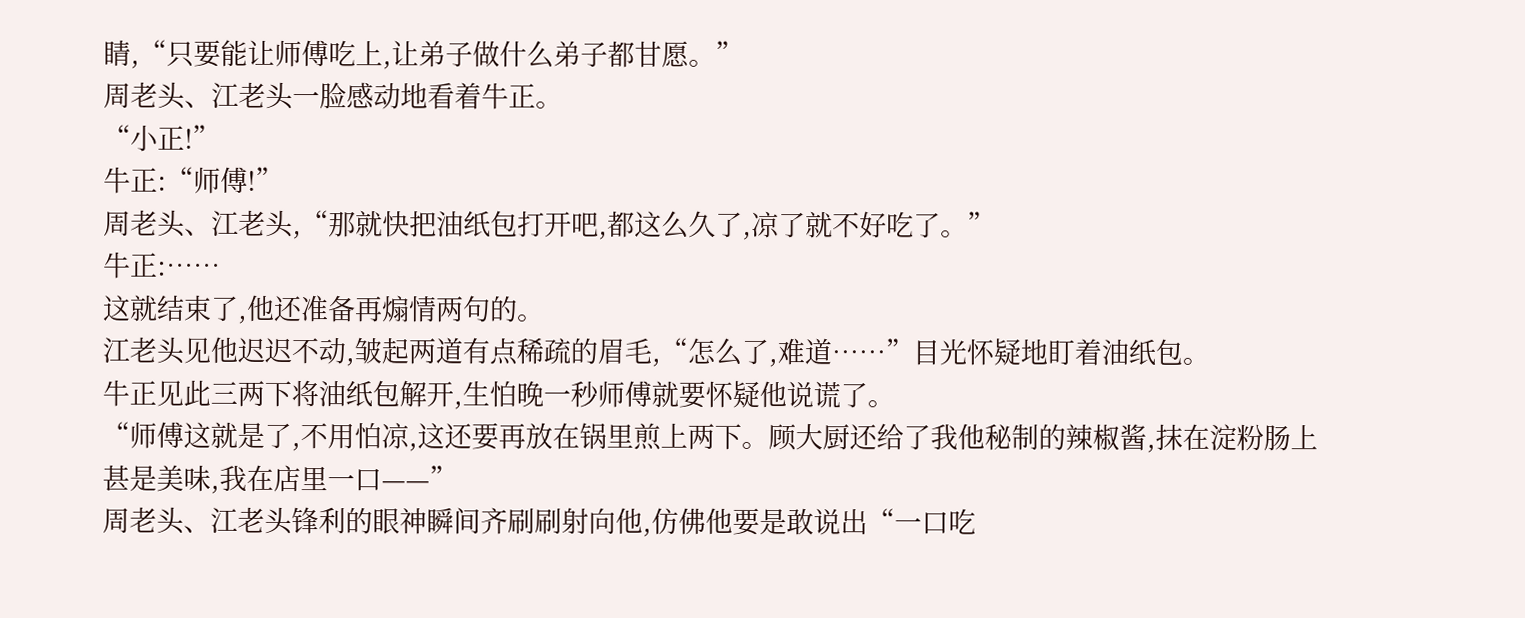睛,“只要能让师傅吃上,让弟子做什么弟子都甘愿。”
周老头、江老头一脸感动地看着牛正。
“小正!”
牛正:“师傅!”
周老头、江老头,“那就快把油纸包打开吧,都这么久了,凉了就不好吃了。”
牛正:……
这就结束了,他还准备再煽情两句的。
江老头见他迟迟不动,皱起两道有点稀疏的眉毛,“怎么了,难道……”目光怀疑地盯着油纸包。
牛正见此三两下将油纸包解开,生怕晚一秒师傅就要怀疑他说谎了。
“师傅这就是了,不用怕凉,这还要再放在锅里煎上两下。顾大厨还给了我他秘制的辣椒酱,抹在淀粉肠上甚是美味,我在店里一口——”
周老头、江老头锋利的眼神瞬间齐刷刷射向他,仿佛他要是敢说出“一口吃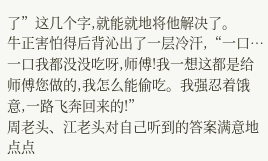了”这几个字,就能就地将他解决了。
牛正害怕得后背沁出了一层冷汗,“一口…一口我都没没吃呀,师傅!我一想这都是给师傅您做的,我怎么能偷吃。我强忍着饿意,一路飞奔回来的!”
周老头、江老头对自己听到的答案满意地点点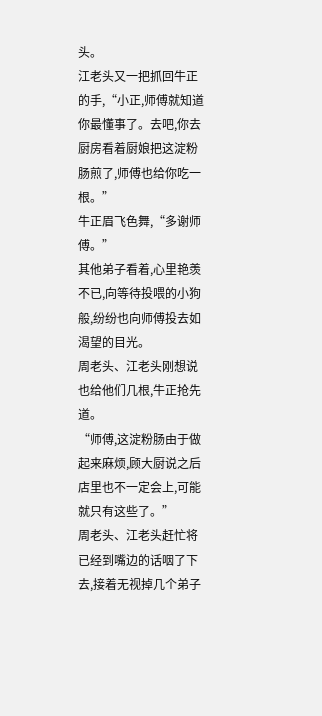头。
江老头又一把抓回牛正的手,“小正,师傅就知道你最懂事了。去吧,你去厨房看着厨娘把这淀粉肠煎了,师傅也给你吃一根。”
牛正眉飞色舞,“多谢师傅。”
其他弟子看着,心里艳羡不已,向等待投喂的小狗般,纷纷也向师傅投去如渴望的目光。
周老头、江老头刚想说也给他们几根,牛正抢先道。
“师傅,这淀粉肠由于做起来麻烦,顾大厨说之后店里也不一定会上,可能就只有这些了。”
周老头、江老头赶忙将已经到嘴边的话咽了下去,接着无视掉几个弟子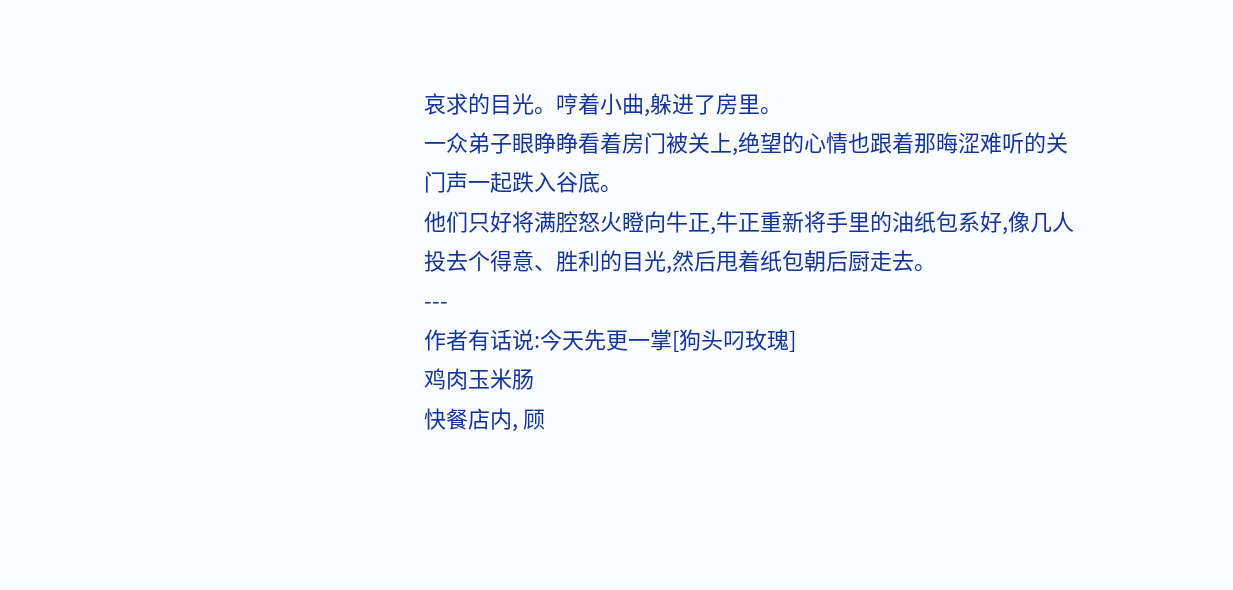哀求的目光。哼着小曲,躲进了房里。
一众弟子眼睁睁看着房门被关上,绝望的心情也跟着那晦涩难听的关门声一起跌入谷底。
他们只好将满腔怒火瞪向牛正,牛正重新将手里的油纸包系好,像几人投去个得意、胜利的目光,然后甩着纸包朝后厨走去。
---
作者有话说:今天先更一掌[狗头叼玫瑰]
鸡肉玉米肠
快餐店内, 顾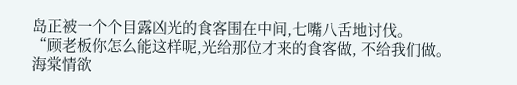岛正被一个个目露凶光的食客围在中间,七嘴八舌地讨伐。
“顾老板你怎么能这样呢,光给那位才来的食客做, 不给我们做。
海棠情欲